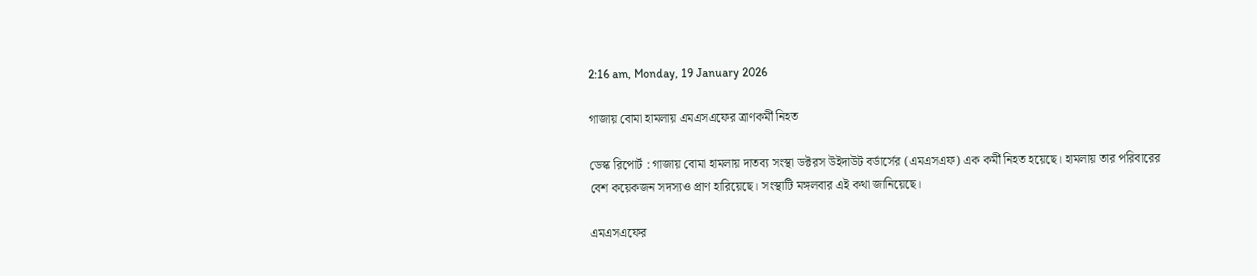2:16 am, Monday, 19 January 2026

গাজায় বোমা হামলায় এমএসএফের ত্রাণকর্মী নিহত

ডেস্ক রিপোর্ট : গাজায় বোমা হামলায় দাতব্য সংস্থা ডক্টরস উইদাউট বর্ডার্সের (এমএসএফ) এক কর্মী নিহত হয়েছে। হামলায় তার পরিবারের বেশ কয়েকজন সদস্যও প্রাণ হারিয়েছে। সংস্থাটি মঙ্গলবার এই কথা জানিয়েছে।

এমএসএফের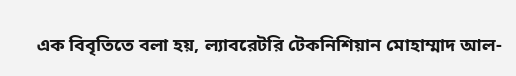এক বিবৃতিতে বলা হয়, ল্যাবরেটরি টেকনিশিয়ান মোহাম্মাদ আল-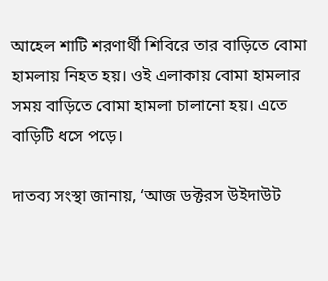আহেল শাটি শরণার্থী শিবিরে তার বাড়িতে বোমা হামলায় নিহত হয়। ওই এলাকায় বোমা হামলার সময় বাড়িতে বোমা হামলা চালানো হয়। এতে বাড়িটি ধসে পড়ে।

দাতব্য সংস্থা জানায়, ‘আজ ডক্টরস উইদাউট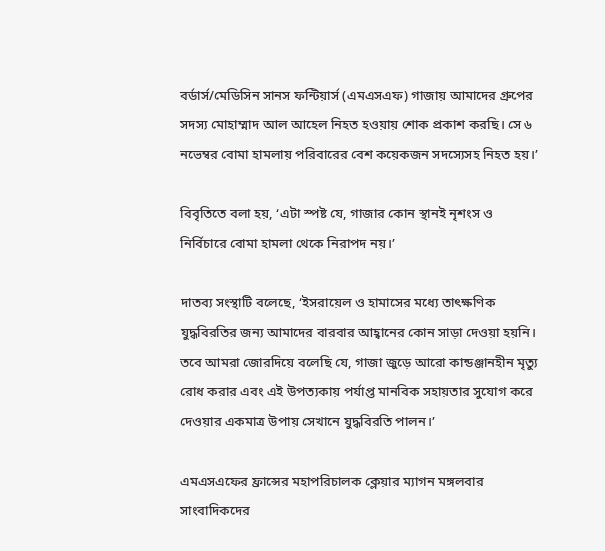বর্ডার্স/মেডিসিন সানস ফন্টিয়ার্স (এমএসএফ) গাজায় আমাদের গ্রুপের সদস্য মোহাম্মাদ আল আহেল নিহত হওয়ায় শোক প্রকাশ করছি। সে ৬ নভেম্বর বোমা হামলায় পরিবারের বেশ কয়েকজন সদস্যেসহ নিহত হয়।’

বিবৃতিতে বলা হয়, ‘এটা স্পষ্ট যে, গাজার কোন স্থানই নৃশংস ও নির্বিচারে বোমা হামলা থেকে নিরাপদ নয়।’

দাতব্য সংস্থাটি বলেছে, ‘ইসরায়েল ও হামাসের মধ্যে তাৎক্ষণিক যুদ্ধবিরতির জন্য আমাদের বারবার আহ্বানের কোন সাড়া দেওয়া হয়নি। তবে আমরা জোরদিয়ে বলেছি যে, গাজা জুড়ে আরো কান্ডঞ্জানহীন মৃত্যু রোধ করার এবং এই উপত্যকায় পর্যাপ্ত মানবিক সহায়তার সুযোগ করে দেওয়ার একমাত্র উপায় সেখানে যুদ্ধবিরতি পালন।’

এমএসএফের ফ্রান্সের মহাপরিচালক ক্লেয়ার ম্যাগন মঙ্গলবার সাংবাদিকদের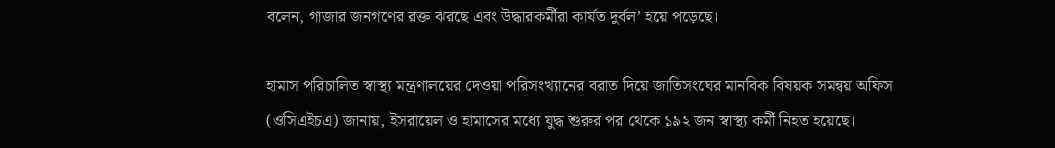বলেন, গাজার জনগণের রক্ত ঝরছে এবং উদ্ধারকর্মীরা কার্যত দুর্বল’ হয়ে পড়েছে।

হামাস পরিচালিত স্বাস্থ্য মন্ত্রণালয়ের দেওয়া পরিসংখ্যানের বরাত দিয়ে জাতিসংঘের মানবিক বিষয়ক সমন্বয় অফিস (ওসিএইচএ) জানায়, ইসরায়েল ও হামাসের মধ্যে যুদ্ধ শুরুর পর থেকে ১৯২ জন স্বাস্থ্য কর্মী নিহত হয়েছে।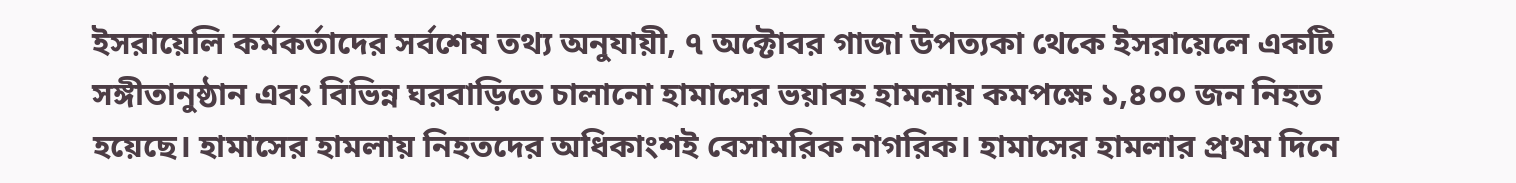ইসরায়েলি কর্মকর্তাদের সর্বশেষ তথ্য অনুযায়ী, ৭ অক্টোবর গাজা উপত্যকা থেকে ইসরায়েলে একটি সঙ্গীতানুষ্ঠান এবং বিভিন্ন ঘরবাড়িতে চালানো হামাসের ভয়াবহ হামলায় কমপক্ষে ১,৪০০ জন নিহত হয়েছে। হামাসের হামলায় নিহতদের অধিকাংশই বেসামরিক নাগরিক। হামাসের হামলার প্রথম দিনে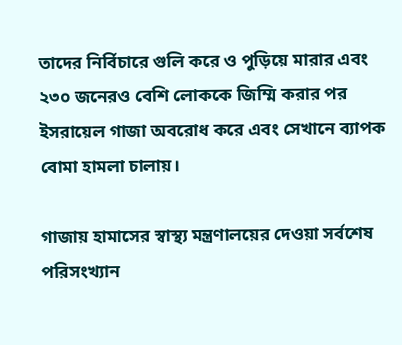তাদের নির্বিচারে গুলি করে ও পুড়িয়ে মারার এবং ২৩০ জনেরও বেশি লোককে জিম্মি করার পর ইসরায়েল গাজা অবরোধ করে এবং সেখানে ব্যাপক বোমা হামলা চালায়।

গাজায় হামাসের স্বাস্থ্য মন্ত্রণালয়ের দেওয়া সর্বশেষ পরিসংখ্যান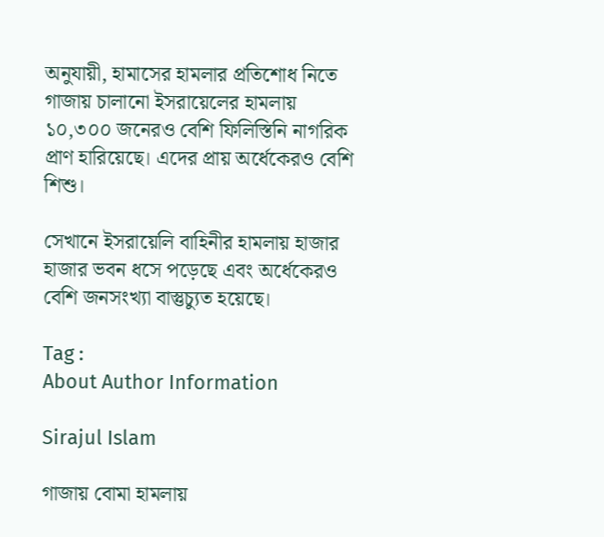অনুযায়ী, হামাসের হামলার প্রতিশোধ নিতে গাজায় চালানো ইসরায়েলের হামলায় ১০,৩০০ জনেরও বেশি ফিলিস্তিনি নাগরিক প্রাণ হারিয়েছে। এদের প্রায় অর্ধেকেরও বেশি শিশু।

সেখানে ইসরায়েলি বাহিনীর হামলায় হাজার হাজার ভবন ধসে পড়েছে এবং অর্ধেকেরও বেশি জনসংখ্যা বাস্তুচ্যুত হয়েছে।

Tag :
About Author Information

Sirajul Islam

গাজায় বোমা হামলায়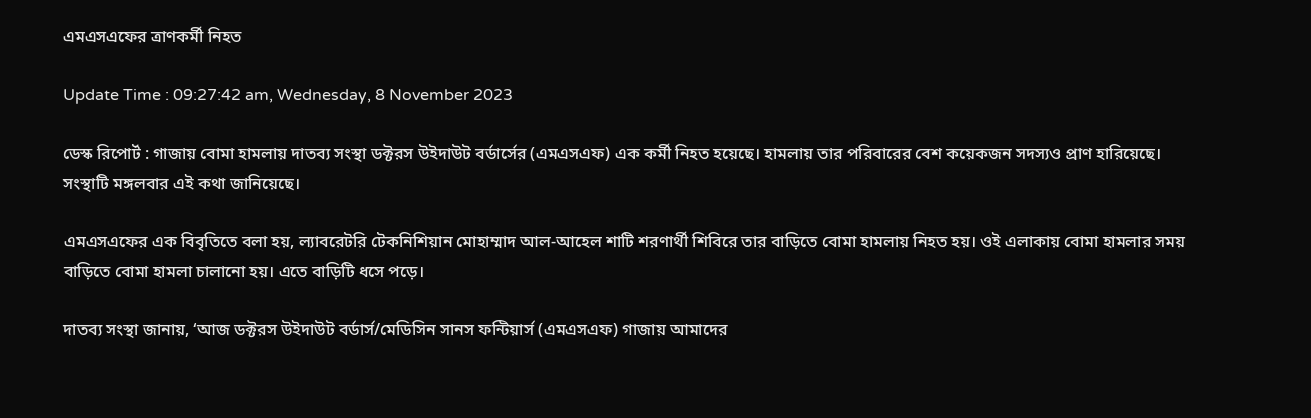এমএসএফের ত্রাণকর্মী নিহত

Update Time : 09:27:42 am, Wednesday, 8 November 2023

ডেস্ক রিপোর্ট : গাজায় বোমা হামলায় দাতব্য সংস্থা ডক্টরস উইদাউট বর্ডার্সের (এমএসএফ) এক কর্মী নিহত হয়েছে। হামলায় তার পরিবারের বেশ কয়েকজন সদস্যও প্রাণ হারিয়েছে। সংস্থাটি মঙ্গলবার এই কথা জানিয়েছে।

এমএসএফের এক বিবৃতিতে বলা হয়, ল্যাবরেটরি টেকনিশিয়ান মোহাম্মাদ আল-আহেল শাটি শরণার্থী শিবিরে তার বাড়িতে বোমা হামলায় নিহত হয়। ওই এলাকায় বোমা হামলার সময় বাড়িতে বোমা হামলা চালানো হয়। এতে বাড়িটি ধসে পড়ে।

দাতব্য সংস্থা জানায়, ‘আজ ডক্টরস উইদাউট বর্ডার্স/মেডিসিন সানস ফন্টিয়ার্স (এমএসএফ) গাজায় আমাদের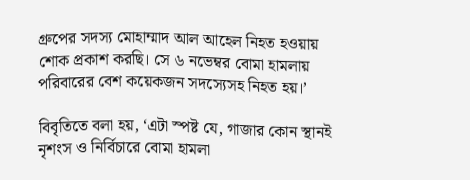গ্রুপের সদস্য মোহাম্মাদ আল আহেল নিহত হওয়ায় শোক প্রকাশ করছি। সে ৬ নভেম্বর বোমা হামলায় পরিবারের বেশ কয়েকজন সদস্যেসহ নিহত হয়।’

বিবৃতিতে বলা হয়, ‘এটা স্পষ্ট যে, গাজার কোন স্থানই নৃশংস ও নির্বিচারে বোমা হামলা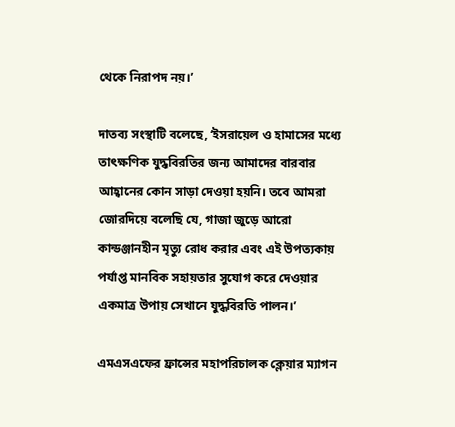থেকে নিরাপদ নয়।’

দাতব্য সংস্থাটি বলেছে, ‘ইসরায়েল ও হামাসের মধ্যে তাৎক্ষণিক যুদ্ধবিরতির জন্য আমাদের বারবার আহ্বানের কোন সাড়া দেওয়া হয়নি। তবে আমরা জোরদিয়ে বলেছি যে, গাজা জুড়ে আরো কান্ডঞ্জানহীন মৃত্যু রোধ করার এবং এই উপত্যকায় পর্যাপ্ত মানবিক সহায়তার সুযোগ করে দেওয়ার একমাত্র উপায় সেখানে যুদ্ধবিরতি পালন।’

এমএসএফের ফ্রান্সের মহাপরিচালক ক্লেয়ার ম্যাগন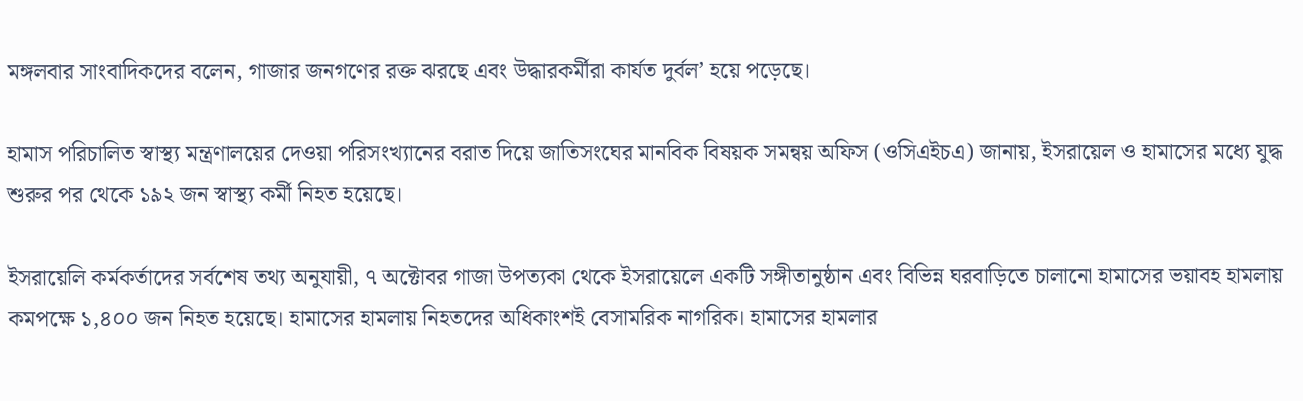মঙ্গলবার সাংবাদিকদের বলেন, গাজার জনগণের রক্ত ঝরছে এবং উদ্ধারকর্মীরা কার্যত দুর্বল’ হয়ে পড়েছে।

হামাস পরিচালিত স্বাস্থ্য মন্ত্রণালয়ের দেওয়া পরিসংখ্যানের বরাত দিয়ে জাতিসংঘের মানবিক বিষয়ক সমন্বয় অফিস (ওসিএইচএ) জানায়, ইসরায়েল ও হামাসের মধ্যে যুদ্ধ শুরুর পর থেকে ১৯২ জন স্বাস্থ্য কর্মী নিহত হয়েছে।

ইসরায়েলি কর্মকর্তাদের সর্বশেষ তথ্য অনুযায়ী, ৭ অক্টোবর গাজা উপত্যকা থেকে ইসরায়েলে একটি সঙ্গীতানুষ্ঠান এবং বিভিন্ন ঘরবাড়িতে চালানো হামাসের ভয়াবহ হামলায় কমপক্ষে ১,৪০০ জন নিহত হয়েছে। হামাসের হামলায় নিহতদের অধিকাংশই বেসামরিক নাগরিক। হামাসের হামলার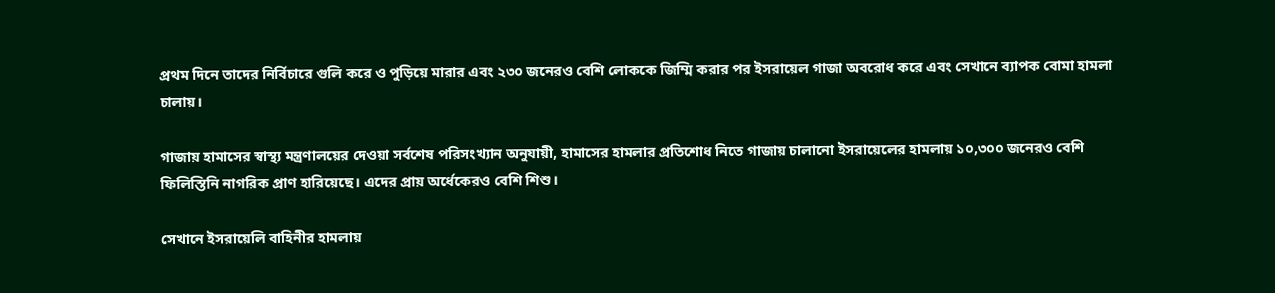প্রথম দিনে তাদের নির্বিচারে গুলি করে ও পুড়িয়ে মারার এবং ২৩০ জনেরও বেশি লোককে জিম্মি করার পর ইসরায়েল গাজা অবরোধ করে এবং সেখানে ব্যাপক বোমা হামলা চালায়।

গাজায় হামাসের স্বাস্থ্য মন্ত্রণালয়ের দেওয়া সর্বশেষ পরিসংখ্যান অনুযায়ী, হামাসের হামলার প্রতিশোধ নিতে গাজায় চালানো ইসরায়েলের হামলায় ১০,৩০০ জনেরও বেশি ফিলিস্তিনি নাগরিক প্রাণ হারিয়েছে। এদের প্রায় অর্ধেকেরও বেশি শিশু।

সেখানে ইসরায়েলি বাহিনীর হামলায়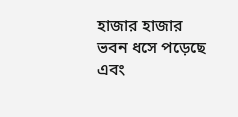হাজার হাজার ভবন ধসে পড়েছে এবং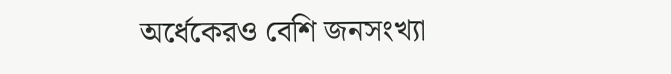অর্ধেকেরও বেশি জনসংখ্যা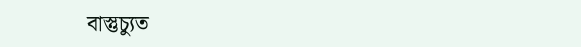বাস্তুচ্যুত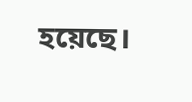হয়েছে।